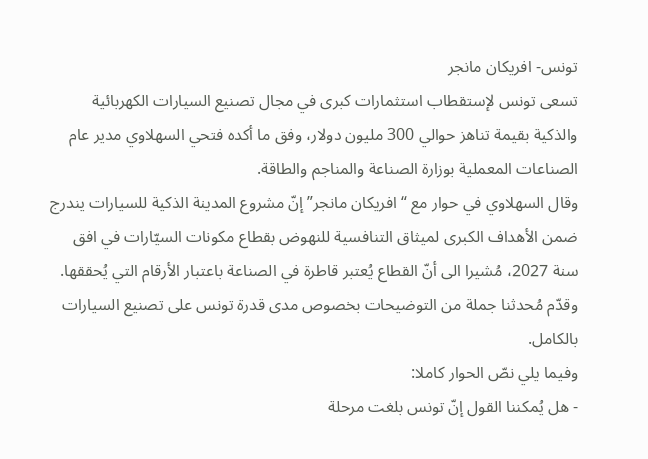تونس- افريكان مانجر
تسعى تونس لإستقطاب استثمارات كبرى في مجال تصنيع السيارات الكهربائية والذكية بقيمة تناهز حوالي 300 مليون دولار، وفق ما أكده فتحي السهلاوي مدير عام الصناعات المعملية بوزارة الصناعة والمناجم والطاقة.
وقال السهلاوي في حوار مع “افريكان مانجر” إنّ مشروع المدينة الذكية للسيارات يندرج ضمن الأهداف الكبرى لميثاق التنافسية للنهوض بقطاع مكونات السيّارات في افق سنة 2027، مُشيرا الى أنّ القطاع يُعتبر قاطرة في الصناعة باعتبار الأرقام التي يُحققها.
وقدّم مُحدثنا جملة من التوضيحات بخصوص مدى قدرة تونس على تصنيع السيارات بالكامل.
وفيما يلي نصّ الحوار كاملا:
- هل يُمكننا القول إنّ تونس بلغت مرحلة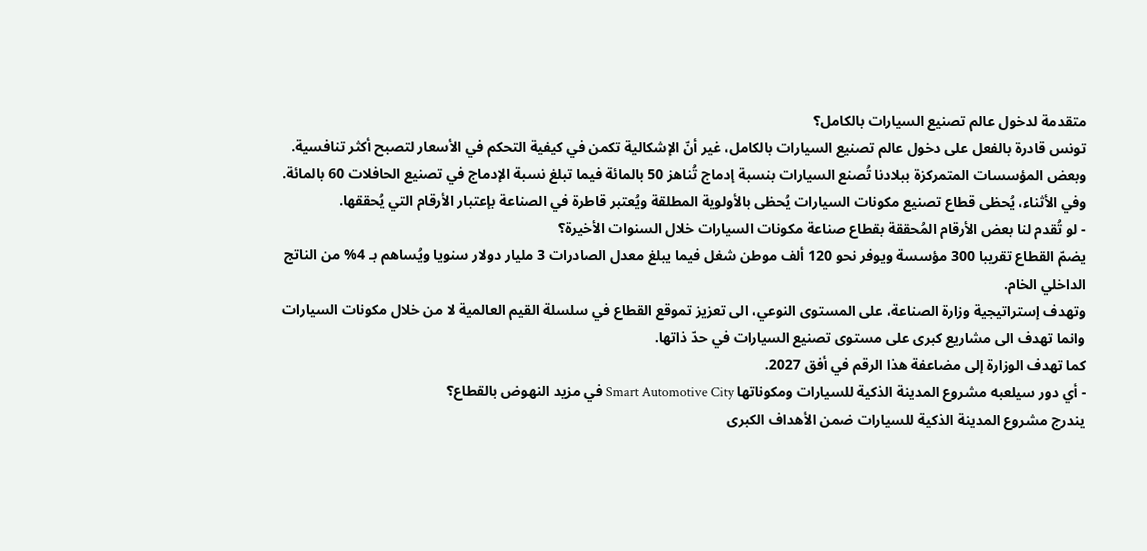متقدمة لدخول عالم تصنيع السيارات بالكامل؟
تونس قادرة بالفعل على دخول عالم تصنيع السيارات بالكامل، غير أنّ الإشكالية تكمن في كيفية التحكم في الأسعار لتصبح أكثر تنافسية.
وبعض المؤسسات المتمركزة ببلادنا تُصنع السيارات بنسبة إدماج تُناهز 50 بالمائة فيما تبلغ نسبة الإدماج في تصنيع الحافلات 60 بالمائة.
وفي الأثناء، يُحظى قطاع تصنيع مكونات السيارات يُحظى بالأولوية المطلقة ويُعتبر قاطرة في الصناعة بإعتبار الأرقام التي يُحققها.
- لو تُقدم لنا بعض الأرقام المُحققة بقطاع صناعة مكونات السيارات خلال السنوات الأخيرة؟
يضمّ القطاع تقريبا 300 مؤسسة ويوفر نحو 120 ألف موطن شغل فيما يبلغ معدل الصادرات 3 مليار دولار سنويا ويُساهم بـ 4% من الناتج الداخلي الخام.
وتهدف إستراتيجية وزارة الصناعة، على المستوى النوعي، الى تعزيز تموقع القطاع في سلسلة القيم العالمية لا من خلال مكونات السيارات وانما تهدف الى مشاريع كبرى على مستوى تصنيع السيارات في حدّ ذاتها.
كما تهدف الوزارة إلى مضاعفة هذا الرقم في أفق 2027.
- أي دور سيلعبه مشروع المدينة الذكية للسيارات ومكوناتها Smart Automotive City في مزيد النهوض بالقطاع؟
يندرج مشروع المدينة الذكية للسيارات ضمن الأهداف الكبرى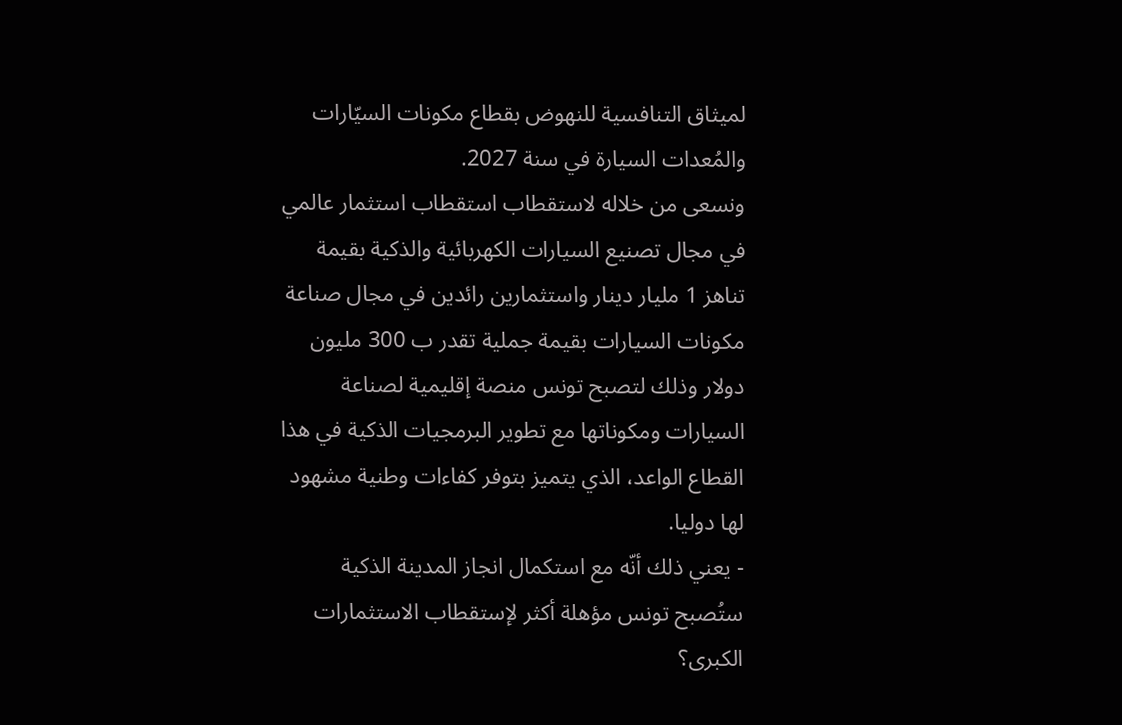لميثاق التنافسية للنهوض بقطاع مكونات السيّارات والمُعدات السيارة في سنة 2027.
ونسعى من خلاله لاستقطاب استقطاب استثمار عالمي في مجال تصنيع السيارات الكهربائية والذكية بقيمة تناهز 1 مليار دينار واستثمارين رائدين في مجال صناعة مكونات السيارات بقيمة جملية تقدر ب 300 مليون دولار وذلك لتصبح تونس منصة إقليمية لصناعة السيارات ومكوناتها مع تطوير البرمجيات الذكية في هذا القطاع الواعد، الذي يتميز بتوفر كفاءات وطنية مشهود لها دوليا.
- يعني ذلك أنّه مع استكمال انجاز المدينة الذكية ستُصبح تونس مؤهلة أكثر لإستقطاب الاستثمارات الكبرى؟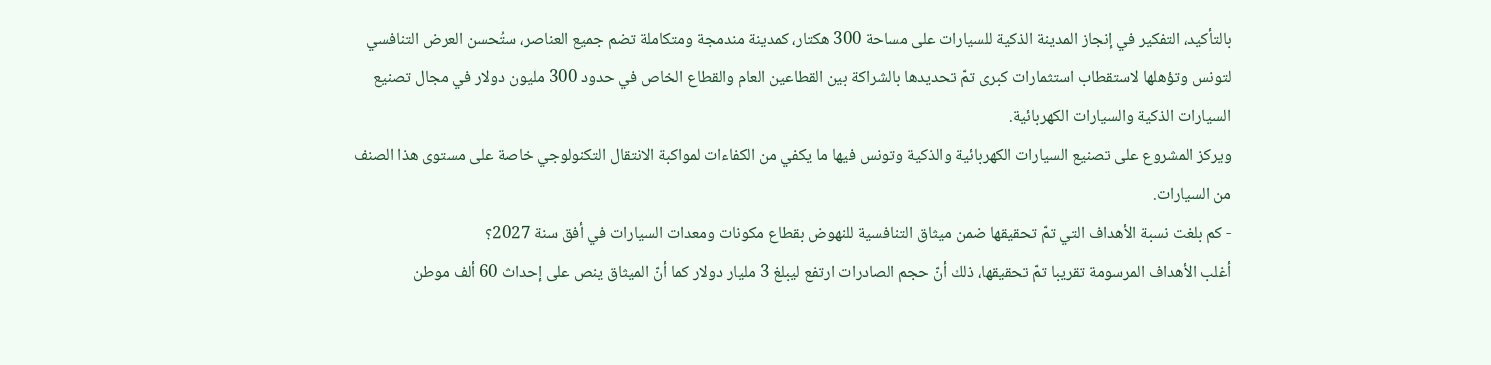بالتأكيد، التفكير في إنجاز المدينة الذكية للسيارات على مساحة 300 هكتار، كمدينة مندمجة ومتكاملة تضم جميع العناصر، ستُحسن العرض التنافسي لتونس وتؤهلها لاستقطاب استثمارات كبرى تمّ تحديدها بالشراكة بين القطاعين العام والقطاع الخاص في حدود 300 مليون دولار في مجال تصنيع السيارات الذكية والسيارات الكهربائية.
ويركز المشروع على تصنيع السيارات الكهربائية والذكية وتونس فيها ما يكفي من الكفاءات لمواكبة الانتقال التكنولوجي خاصة على مستوى هذا الصنف من السيارات.
- كم بلغت نسبة الأهداف التي تمّ تحقيقها ضمن ميثاق التنافسية للنهوض بقطاع مكونات ومعدات السيارات في أفق سنة 2027؟
أغلب الأهداف المرسومة تقريبا تمّ تحقيقها، ذلك أنّ حجم الصادرات ارتفع ليبلغ 3 مليار دولار كما أنّ الميثاق ينص على إحداث 60 ألف موطن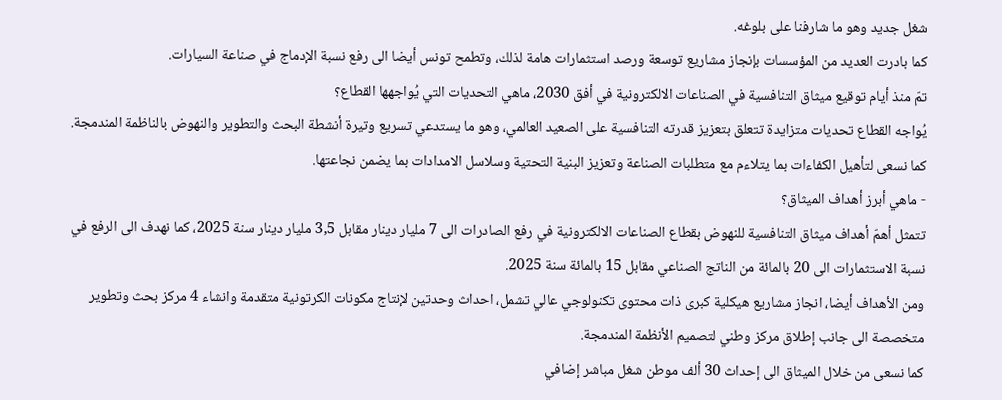شغل جديد وهو ما شارفنا على بلوغه.
كما بادرت العديد من المؤسسات بإنجاز مشاريع توسعة ورصد استثمارات هامة لذلك، وتطمح تونس أيضا الى رفع نسبة الإدماج في صناعة السيارات.
تمّ منذ أيام توقيع ميثاق التنافسية في الصناعات الالكترونية في أفق 2030، ماهي التحديات التي يُواجهها القطاع؟
يُواجه القطاع تحديات متزايدة تتعلق بتعزيز قدرته التنافسية على الصعيد العالمي، وهو ما يستدعي تسريع وتيرة أنشطة البحث والتطوير والنهوض بالناظمة المندمجة.
كما نسعى لتأهيل الكفاءات بما يتلاءم مع متطلبات الصناعة وتعزيز البنية التحتية وسلاسل الامدادات بما يضمن نجاعتها.
- ماهي أبرز أهداف الميثاق؟
تتمثل أهمّ أهداف ميثاق التنافسية للنهوض بقطاع الصناعات الالكترونية في رفع الصادرات الى 7 مليار دينار مقابل 3,5 مليار دينار سنة 2025، كما نهدف الى الرفع في نسبة الاستثمارات الى 20 بالمائة من الناتج الصناعي مقابل 15 بالمائة سنة 2025.
ومن الأهداف أيضا، انجاز مشاريع هيكلية كبرى ذات محتوى تكنولوجي عالي تشمل، احداث وحدتين لإنتاج مكونات الكرتونية متقدمة وانشاء 4 مركز بحث وتطوير متخصصة الى جانب إطلاق مركز وطني لتصميم الأنظمة المندمجة.
كما نسعى من خلال الميثاق الى إحداث 30 ألف موطن شغل مباشر إضافي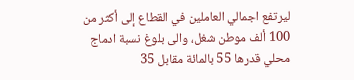ليرتفع اجمالي العاملين في القطاع إلى أكثر من 100 ألف موطن شغل، والى بلوغ نسبة ادماج محلي قدرها 55 بالمائة مقابل 35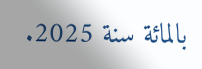بالمائة سنة 2025.